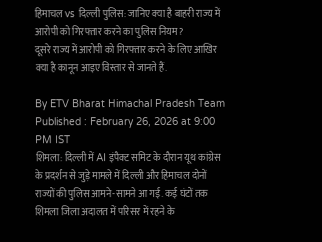हिमाचल vs दिल्ली पुलिस: जानिए क्या है बाहरी राज्य में आरोपी को गिरफ्तार करने का पुलिस नियम?
दूसरे राज्य में आरोपी को गिरफ्तार करने के लिए आखिर क्या है कानून आइए विस्तार से जानते हैं.

By ETV Bharat Himachal Pradesh Team
Published : February 26, 2026 at 9:00 PM IST
शिमला: दिल्ली में AI इंपैक्ट समिट के दौरान यूथ कांग्रेस के प्रदर्शन से जुड़े मामले में दिल्ली और हिमाचल दोनों राज्यों की पुलिस आमने-सामने आ गई. कई घंटों तक शिमला जिला अदालत में परिसर में रहने के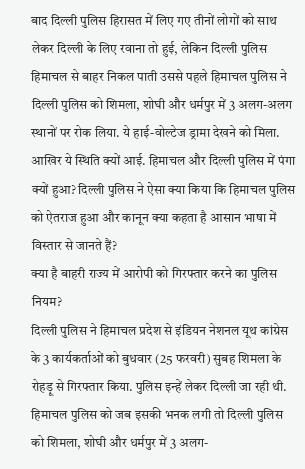बाद दिल्ली पुलिस हिरासत में लिए गए तीनों लोगों को साथ लेकर दिल्ली के लिए रवाना तो हुई, लेकिन दिल्ली पुलिस हिमाचल से बाहर निकल पाती उससे पहले हिमाचल पुलिस ने दिल्ली पुलिस को शिमला, शोघी और धर्मपुर में 3 अलग-अलग स्थानों पर रोक लिया. ये हाई-वोल्टेज ड्रामा देखने को मिला. आखिर ये स्थिति क्यों आई. हिमाचल और दिल्ली पुलिस में पंगा क्यों हुआ? दिल्ली पुलिस ने ऐसा क्या किया कि हिमाचल पुलिस को ऐतराज हुआ और कानून क्या कहता है आसान भाषा में विस्तार से जानते हैं?
क्या है बाहरी राज्य में आरोपी को गिरफ्तार करने का पुलिस नियम?
दिल्ली पुलिस ने हिमाचल प्रदेश से इंडियन नेशनल यूथ कांग्रेस के 3 कार्यकर्ताओं को बुधवार (25 फरवरी) सुबह शिमला के रोहड़ू से गिरफ्तार किया. पुलिस इन्हें लेकर दिल्ली जा रही थी. हिमाचल पुलिस को जब इसकी भनक लगी तो दिल्ली पुलिस को शिमला, शोघी और धर्मपुर में 3 अलग-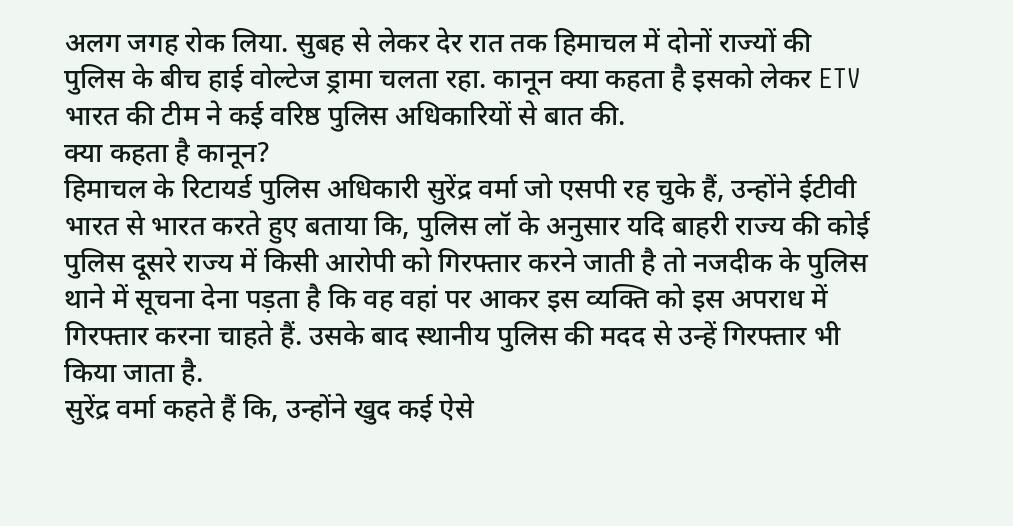अलग जगह रोक लिया. सुबह से लेकर देर रात तक हिमाचल में दोनों राज्यों की पुलिस के बीच हाई वोल्टेज ड्रामा चलता रहा. कानून क्या कहता है इसको लेकर ETV भारत की टीम ने कई वरिष्ठ पुलिस अधिकारियों से बात की.
क्या कहता है कानून?
हिमाचल के रिटायर्ड पुलिस अधिकारी सुरेंद्र वर्मा जो एसपी रह चुके हैं, उन्होंने ईटीवी भारत से भारत करते हुए बताया कि, पुलिस लॉ के अनुसार यदि बाहरी राज्य की कोई पुलिस दूसरे राज्य में किसी आरोपी को गिरफ्तार करने जाती है तो नजदीक के पुलिस थाने में सूचना देना पड़ता है कि वह वहां पर आकर इस व्यक्ति को इस अपराध में गिरफ्तार करना चाहते हैं. उसके बाद स्थानीय पुलिस की मदद से उन्हें गिरफ्तार भी किया जाता है.
सुरेंद्र वर्मा कहते हैं कि, उन्होंने खुद कई ऐसे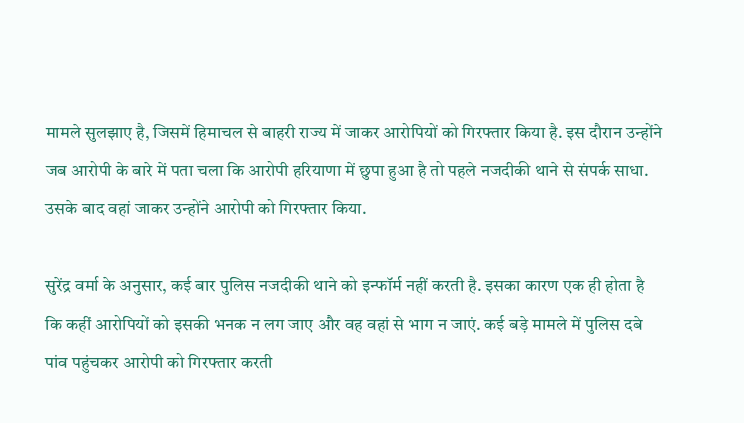मामले सुलझाए है, जिसमें हिमाचल से बाहरी राज्य में जाकर आरोपियों को गिरफ्तार किया है. इस दौरान उन्होंने जब आरोपी के बारे में पता चला कि आरोपी हरियाणा में छुपा हुआ है तो पहले नजदीकी थाने से संपर्क साधा. उसके बाद वहां जाकर उन्होंने आरोपी को गिरफ्तार किया.

सुरेंद्र वर्मा के अनुसार, कई बार पुलिस नजदीकी थाने को इन्फॉर्म नहीं करती है. इसका कारण एक ही होता है कि कहीं आरोपियों को इसकी भनक न लग जाए और वह वहां से भाग न जाएं. कई बड़े मामले में पुलिस दबे पांव पहुंचकर आरोपी को गिरफ्तार करती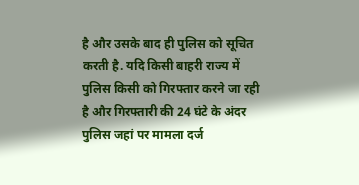है और उसके बाद ही पुलिस को सूचित करती है. यदि किसी बाहरी राज्य में पुलिस किसी को गिरफ्तार करने जा रही है और गिरफ्तारी की 24 घंटे के अंदर पुलिस जहां पर मामला दर्ज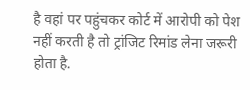है वहां पर पहुंचकर कोर्ट में आरोपी को पेश नहीं करती है तो ट्रांजिट रिमांड लेना जरूरी होता है.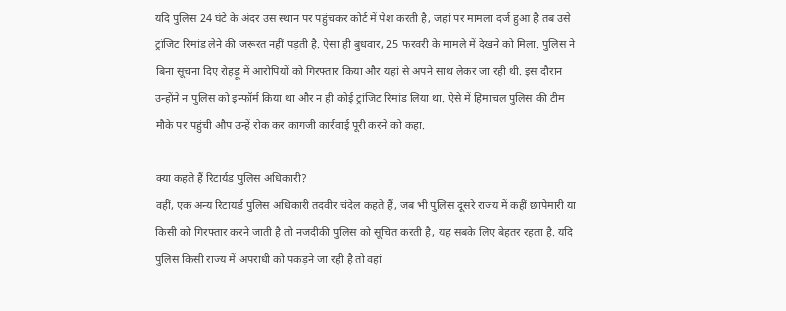यदि पुलिस 24 घंटे के अंदर उस स्थान पर पहुंचकर कोर्ट में पेश करती है, जहां पर मामला दर्ज हुआ है तब उसे ट्रांजिट रिमांड लेने की जरूरत नहीं पड़ती है. ऐसा ही बुधवार, 25 फरवरी के मामले में देखने को मिला. पुलिस ने बिना सूचना दिए रोहड़ू में आरोपियों को गिरफ्तार किया और यहां से अपने साथ लेकर जा रही थी. इस दौरान उन्होंने न पुलिस को इन्फॉर्म किया था और न ही कोई ट्रांजिट रिमांड लिया था. ऐसे में हिमाचल पुलिस की टीम मौके पर पहुंची औप उन्हें रोक कर कागजी कार्रवाई पूरी करने को कहा.

क्या कहते हैं रिटार्यड पुलिस अधिकारी?
वहीं, एक अन्य रिटायर्ड पुलिस अधिकारी तदवीर चंदेल कहते हैं, जब भी पुलिस दूसरे राज्य में कहीं छापेमारी या किसी को गिरफ्तार करने जाती है तो नजदीकी पुलिस को सूचित करती है, यह सबके लिए बेहतर रहता है. यदि पुलिस किसी राज्य में अपराधी को पकड़ने जा रही है तो वहां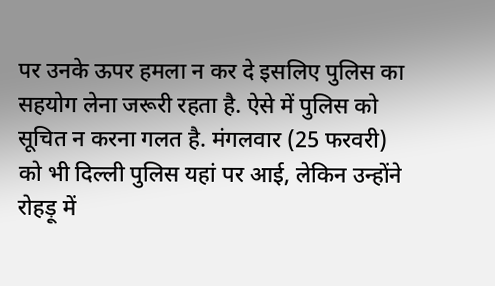पर उनके ऊपर हमला न कर दे इसलिए पुलिस का सहयोग लेना जरूरी रहता है. ऐसे में पुलिस को सूचित न करना गलत है. मंगलवार (25 फरवरी) को भी दिल्ली पुलिस यहां पर आई, लेकिन उन्होंने रोहड़ू में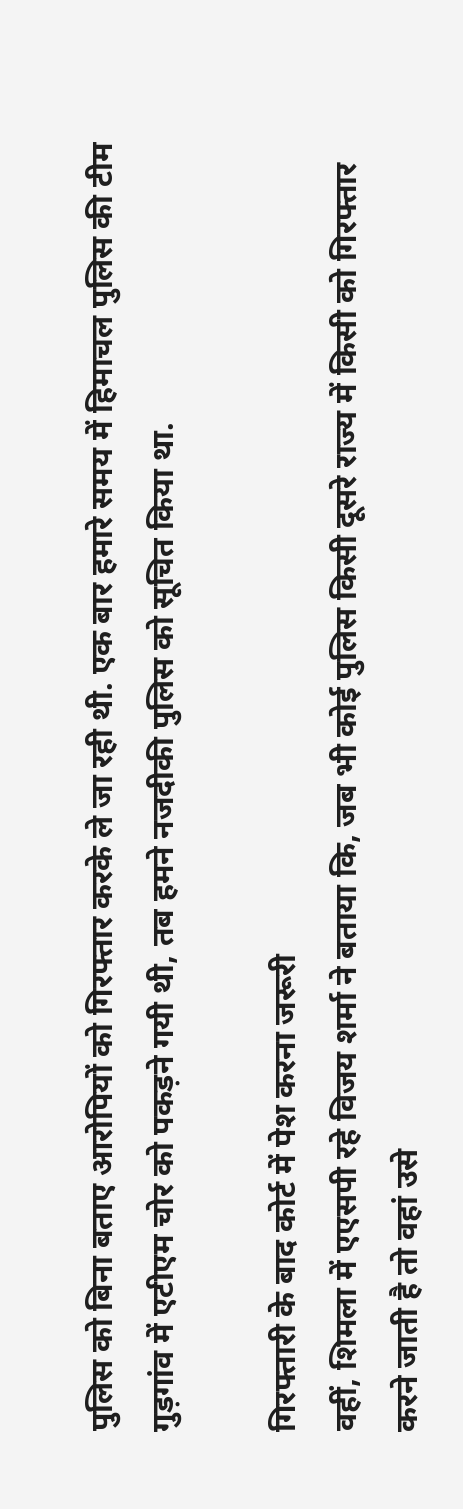पुलिस को बिना बताए आरोपियों को गिरफ्तार करके ले जा रही थी. एक बार हमारे समय में हिमाचल पुलिस की टीम गुड़गांव में एटीएम चोर को पकड़ने गयी थी, तब हमने नजदीकी पुलिस को सूचित किया था.

गिरफ्तारी के बाद कोर्ट में पेश करना जरूरी
वहीं, शिमला में एएसपी रहे विजय शर्मा ने बताया कि, जब भी कोई पुलिस किसी दूसरे राज्य में किसी को गिरफ्तार करने जाती है तो वहां उसे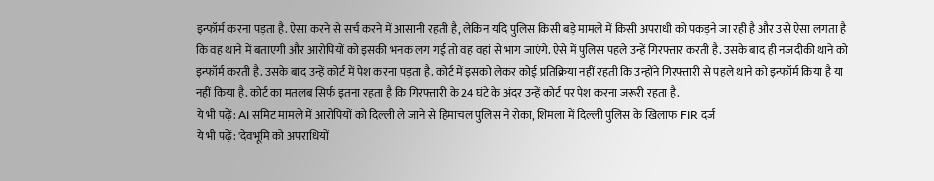इन्फॉर्म करना पड़ता है. ऐसा करने से सर्च करने में आसानी रहती है, लेकिन यदि पुलिस किसी बड़े मामले में किसी अपराधी को पकड़ने जा रही है और उसे ऐसा लगता है कि वह थाने में बताएगी और आरोपियों को इसकी भनक लग गई तो वह वहां से भाग जाएंगे. ऐसे में पुलिस पहले उन्हें गिरफ्तार करती है. उसके बाद ही नजदीकी थाने को इन्फॉर्म करती है. उसके बाद उन्हें कोर्ट में पेश करना पड़ता है. कोर्ट में इसको लेकर कोई प्रतिक्रिया नहीं रहती कि उन्होंने गिरफ्तारी से पहले थाने को इन्फॉर्म किया है या नहीं किया है. कोर्ट का मतलब सिर्फ इतना रहता है कि गिरफ्तारी के 24 घंटे के अंदर उन्हें कोर्ट पर पेश करना जरूरी रहता है.
ये भी पढ़ें: AI समिट मामले में आरोपियों को दिल्ली ले जाने से हिमाचल पुलिस ने रोका, शिमला में दिल्ली पुलिस के खिलाफ FIR दर्ज
ये भी पढ़ें: 'देवभूमि को अपराधियों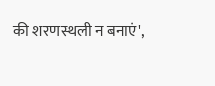की शरणस्थली न बनाएं',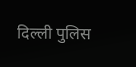दिल्ली पुलिस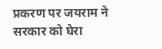प्रकरण पर जयराम ने सरकार को घेरा